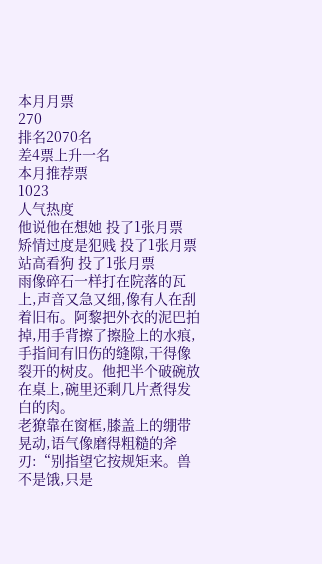本月月票
270
排名2070名
差4票上升一名
本月推荐票
1023
人气热度
他说他在想她 投了1张月票
矫情过度是犯贱 投了1张月票
站高看狗 投了1张月票
雨像碎石一样打在院落的瓦上,声音又急又细,像有人在刮着旧布。阿黎把外衣的泥巴拍掉,用手背擦了擦脸上的水痕,手指间有旧伤的缝隙,干得像裂开的树皮。他把半个破碗放在桌上,碗里还剩几片煮得发白的肉。
老獠靠在窗框,膝盖上的绷带晃动,语气像磨得粗糙的斧刃:“别指望它按规矩来。兽不是饿,只是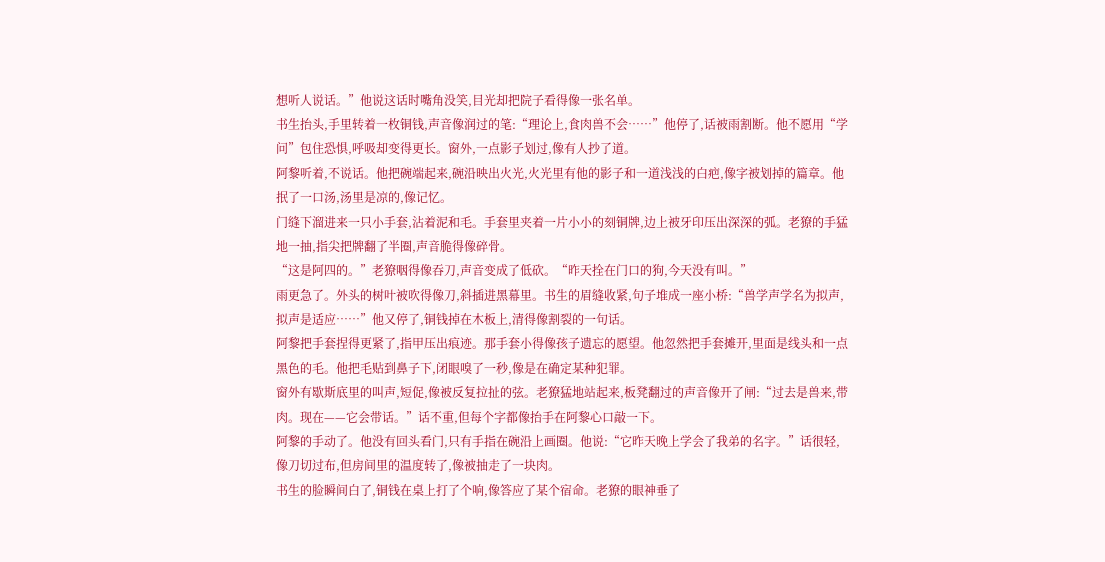想听人说话。”他说这话时嘴角没笑,目光却把院子看得像一张名单。
书生抬头,手里转着一枚铜钱,声音像润过的笔:“理论上,食肉兽不会……”他停了,话被雨割断。他不愿用“学问”包住恐惧,呼吸却变得更长。窗外,一点影子划过,像有人抄了道。
阿黎听着,不说话。他把碗端起来,碗沿映出火光,火光里有他的影子和一道浅浅的白疤,像字被划掉的篇章。他抿了一口汤,汤里是凉的,像记忆。
门缝下溜进来一只小手套,沾着泥和毛。手套里夹着一片小小的刻铜牌,边上被牙印压出深深的弧。老獠的手猛地一抽,指尖把牌翻了半圈,声音脆得像碎骨。
“这是阿四的。”老獠咽得像吞刀,声音变成了低砍。“昨天拴在门口的狗,今天没有叫。”
雨更急了。外头的树叶被吹得像刀,斜插进黑幕里。书生的眉缝收紧,句子堆成一座小桥:“兽学声学名为拟声,拟声是适应……”他又停了,铜钱掉在木板上,清得像割裂的一句话。
阿黎把手套捏得更紧了,指甲压出痕迹。那手套小得像孩子遗忘的愿望。他忽然把手套摊开,里面是线头和一点黑色的毛。他把毛贴到鼻子下,闭眼嗅了一秒,像是在确定某种犯罪。
窗外有歇斯底里的叫声,短促,像被反复拉扯的弦。老獠猛地站起来,板凳翻过的声音像开了闸:“过去是兽来,带肉。现在——它会带话。”话不重,但每个字都像抬手在阿黎心口敲一下。
阿黎的手动了。他没有回头看门,只有手指在碗沿上画圈。他说:“它昨天晚上学会了我弟的名字。”话很轻,像刀切过布,但房间里的温度转了,像被抽走了一块肉。
书生的脸瞬间白了,铜钱在桌上打了个响,像答应了某个宿命。老獠的眼神垂了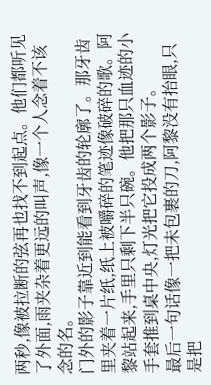两秒,像被拉断的弦再也找不到起点。他们都听见了外面,雨夹杂着更远的叫声,像一个人念着不该念的名。
门外的影子靠近到能看到牙齿的轮廓了。那牙齿里夹着一片纸,纸上被嚼碎的笔迹像破碎的歌。阿黎站起来,手里只剩下半只碗。他把那只血迹的小手套推到桌中央,灯光把它投成两个影子。
最后一句话像一把未包裹的刀,阿黎没有抬眼,只是把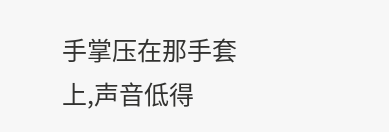手掌压在那手套上,声音低得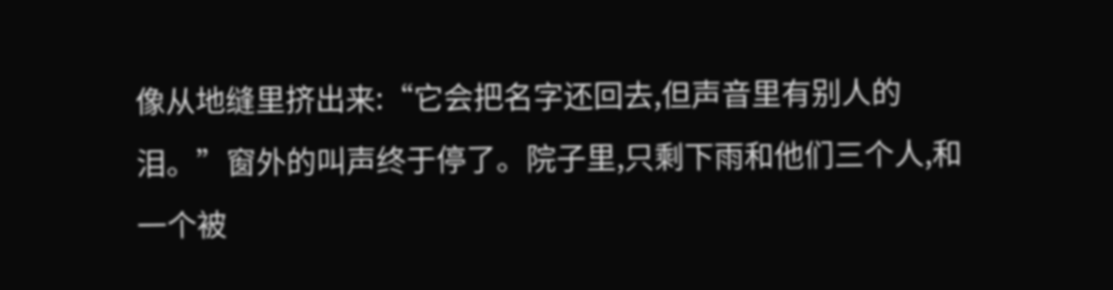像从地缝里挤出来:“它会把名字还回去,但声音里有别人的泪。”窗外的叫声终于停了。院子里,只剩下雨和他们三个人,和一个被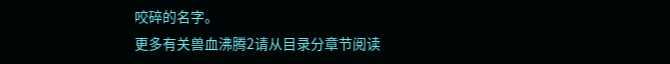咬碎的名字。
更多有关兽血沸腾2请从目录分章节阅读